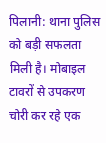पिलानी: थाना पुलिस को बड़ी सफलता मिली है। मोबाइल टावरों से उपकरण चोरी कर रहे एक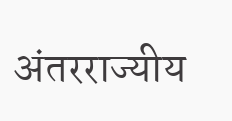अंतरराज्यीय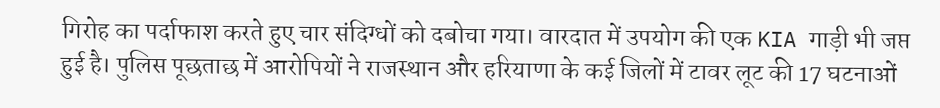गिरोह का पर्दाफाश करते हुए चार संदिग्धों को दबोचा गया। वारदात में उपयोग की एक KIA गाड़ी भी जप्त हुई है। पुलिस पूछताछ में आरोपियों ने राजस्थान और हरियाणा के कई जिलों में टावर लूट की 17 घटनाओं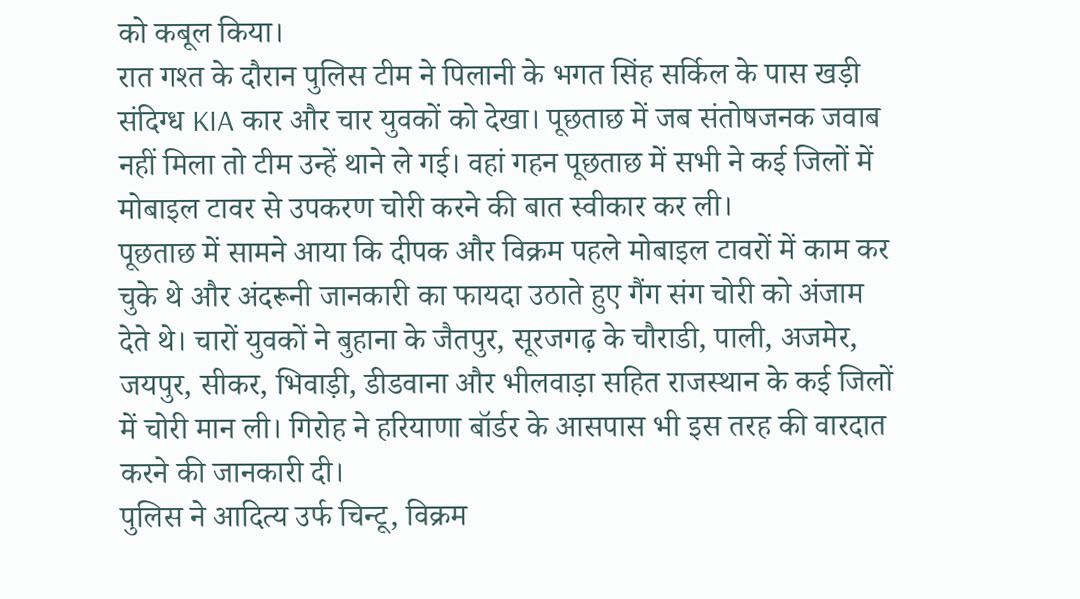को कबूल किया।
रात गश्त के दौरान पुलिस टीम ने पिलानी के भगत सिंह सर्किल के पास खड़ी संदिग्ध KIA कार और चार युवकों को देखा। पूछताछ में जब संतोषजनक जवाब नहीं मिला तो टीम उन्हें थाने ले गई। वहां गहन पूछताछ में सभी ने कई जिलों में मोबाइल टावर से उपकरण चोरी करने की बात स्वीकार कर ली।
पूछताछ में सामने आया कि दीपक और विक्रम पहले मोबाइल टावरों में काम कर चुके थे और अंदरूनी जानकारी का फायदा उठाते हुए गैंग संग चोरी को अंजाम देते थे। चारों युवकों ने बुहाना के जैतपुर, सूरजगढ़ के चौराडी, पाली, अजमेर, जयपुर, सीकर, भिवाड़ी, डीडवाना और भीलवाड़ा सहित राजस्थान के कई जिलों में चोरी मान ली। गिरोह ने हरियाणा बॉर्डर के आसपास भी इस तरह की वारदात करने की जानकारी दी।
पुलिस ने आदित्य उर्फ चिन्टू, विक्रम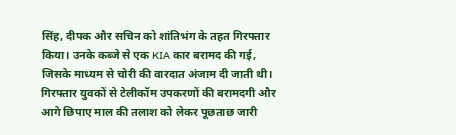सिंह, दीपक और सचिन को शांतिभंग के तहत गिरफ्तार किया। उनके कब्जे से एक KIA कार बरामद की गई, जिसके माध्यम से चोरी की वारदात अंजाम दी जाती थी। गिरफ्तार युवकों से टेलीकॉम उपकरणों की बरामदगी और आगे छिपाए माल की तलाश को लेकर पूछताछ जारी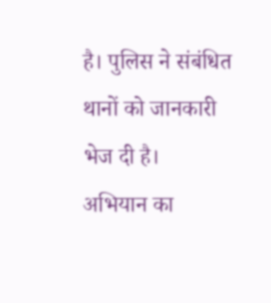है। पुलिस ने संबंधित थानों को जानकारी भेज दी है।
अभियान का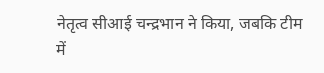नेतृत्व सीआई चन्द्रभान ने किया, जबकि टीम में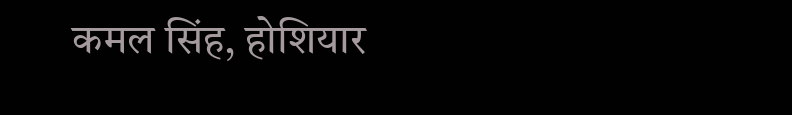कमल सिंह, होशियार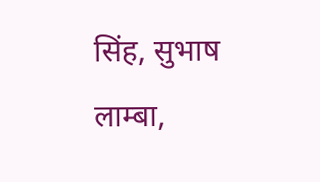सिंह, सुभाष लाम्बा,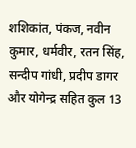शशिकांत, पंकज, नवीन कुमार, धर्मवीर, रतन सिंह, सन्दीप गांधी, प्रदीप डागर और योगेन्द्र सहित कुल 13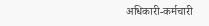अधिकारी-कर्मचारी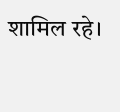शामिल रहे।